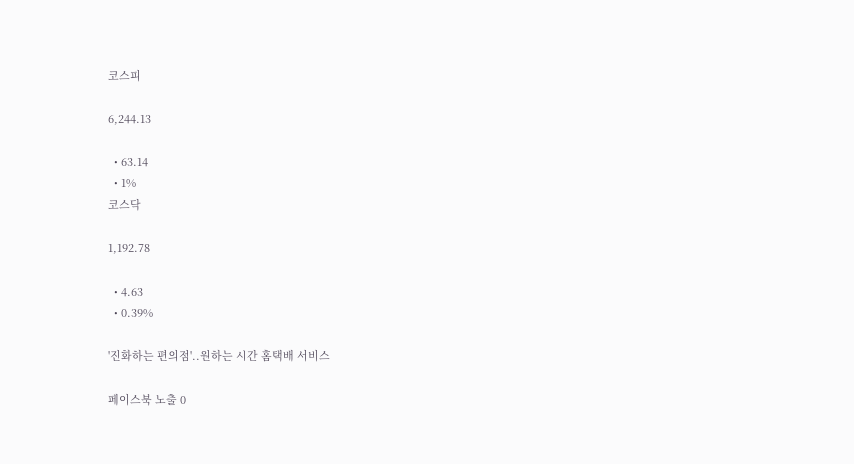코스피

6,244.13

  • 63.14
  • 1%
코스닥

1,192.78

  • 4.63
  • 0.39%

'진화하는 편의점'..원하는 시간 홈택배 서비스

페이스북 노출 0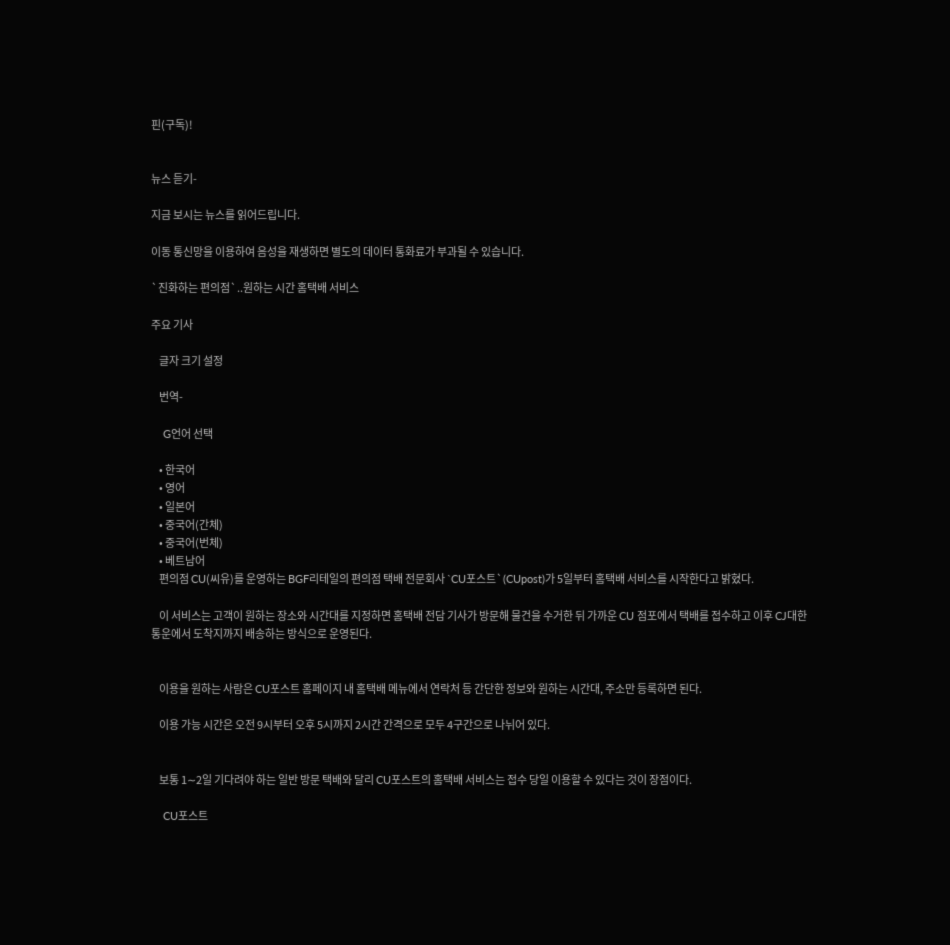핀(구독)!


뉴스 듣기-

지금 보시는 뉴스를 읽어드립니다.

이동 통신망을 이용하여 음성을 재생하면 별도의 데이터 통화료가 부과될 수 있습니다.

`진화하는 편의점`..원하는 시간 홈택배 서비스

주요 기사

    글자 크기 설정

    번역-

    G언어 선택

    • 한국어
    • 영어
    • 일본어
    • 중국어(간체)
    • 중국어(번체)
    • 베트남어
    편의점 CU(씨유)를 운영하는 BGF리테일의 편의점 택배 전문회사 `CU포스트`(CUpost)가 5일부터 홈택배 서비스를 시작한다고 밝혔다.

    이 서비스는 고객이 원하는 장소와 시간대를 지정하면 홈택배 전담 기사가 방문해 물건을 수거한 뒤 가까운 CU 점포에서 택배를 접수하고 이후 CJ대한통운에서 도착지까지 배송하는 방식으로 운영된다.


    이용을 원하는 사람은 CU포스트 홈페이지 내 홈택배 메뉴에서 연락처 등 간단한 정보와 원하는 시간대, 주소만 등록하면 된다.

    이용 가능 시간은 오전 9시부터 오후 5시까지 2시간 간격으로 모두 4구간으로 나뉘어 있다.


    보통 1∼2일 기다려야 하는 일반 방문 택배와 달리 CU포스트의 홈택배 서비스는 접수 당일 이용할 수 있다는 것이 장점이다.

    CU포스트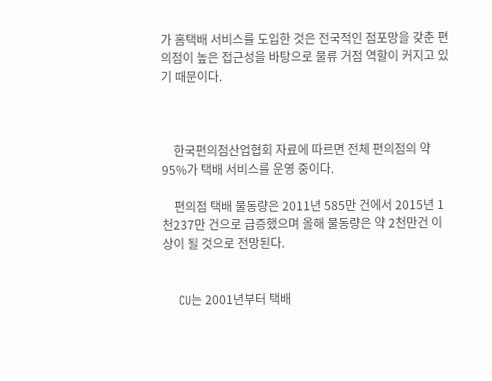가 홈택배 서비스를 도입한 것은 전국적인 점포망을 갖춘 편의점이 높은 접근성을 바탕으로 물류 거점 역할이 커지고 있기 때문이다.



    한국편의점산업협회 자료에 따르면 전체 편의점의 약 95%가 택배 서비스를 운영 중이다.

    편의점 택배 물동량은 2011년 585만 건에서 2015년 1천237만 건으로 급증했으며 올해 물동량은 약 2천만건 이상이 될 것으로 전망된다.


    CU는 2001년부터 택배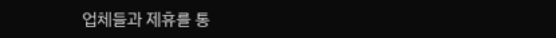업체들과 제휴를 통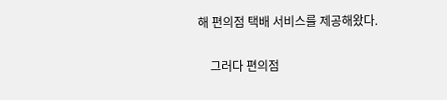해 편의점 택배 서비스를 제공해왔다.

    그러다 편의점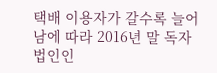택배 이용자가 갈수록 늘어남에 따라 2016년 말 독자법인인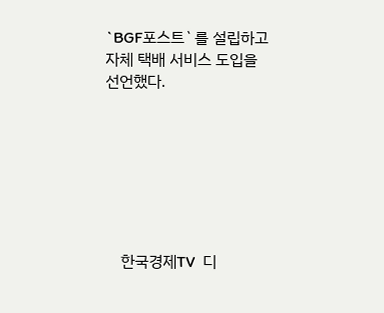`BGF포스트`를 설립하고 자체 택배 서비스 도입을 선언했다.







    한국경제TV  디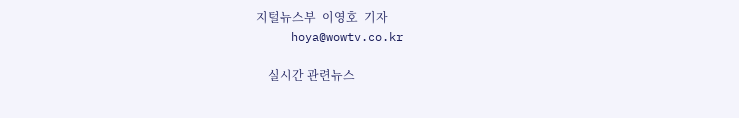지털뉴스부  이영호  기자
     hoya@wowtv.co.kr

    실시간 관련뉴스